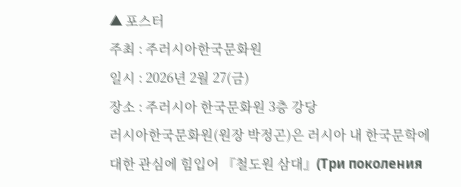▲ 포스터
주최 : 주러시아한국문화원
일시 : 2026년 2월 27(금)
장소 : 주러시아 한국문화원 3층 강당
러시아한국문화원(원장 박정곤)은 러시아 내 한국문학에 대한 관심에 힘입어 『철도원 삼대』(Три поколения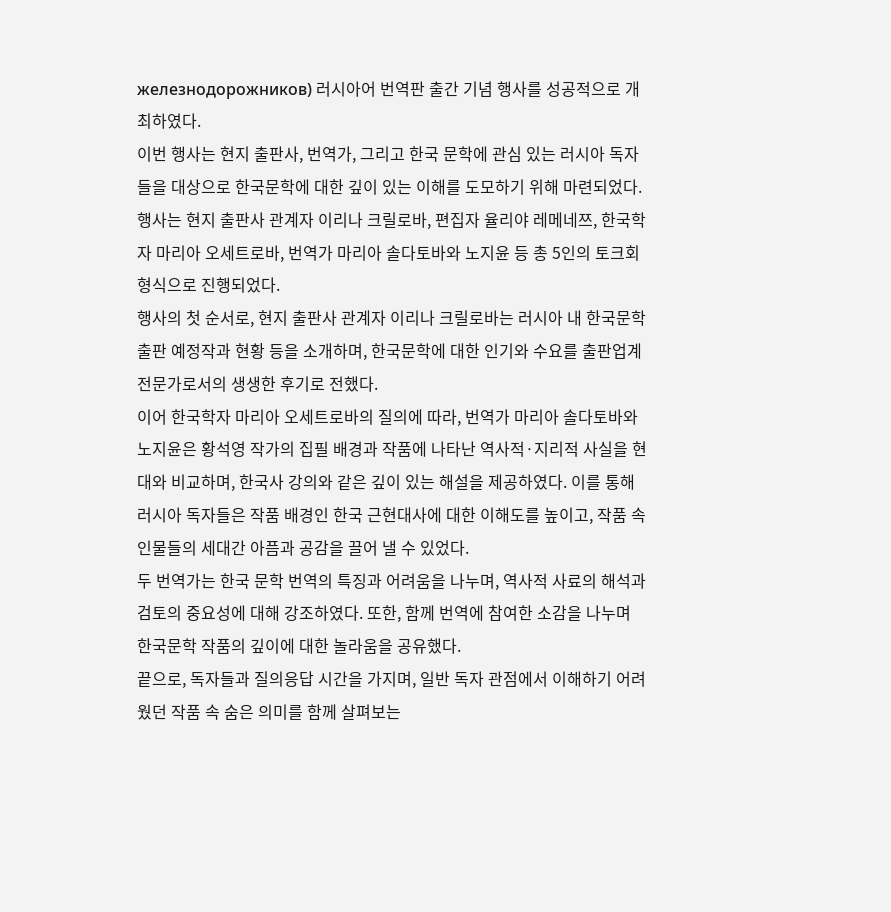железнодорожников) 러시아어 번역판 출간 기념 행사를 성공적으로 개최하였다.
이번 행사는 현지 출판사, 번역가, 그리고 한국 문학에 관심 있는 러시아 독자들을 대상으로 한국문학에 대한 깊이 있는 이해를 도모하기 위해 마련되었다.
행사는 현지 출판사 관계자 이리나 크릴로바, 편집자 율리야 레메네쯔, 한국학자 마리아 오세트로바, 번역가 마리아 솔다토바와 노지윤 등 총 5인의 토크회 형식으로 진행되었다.
행사의 첫 순서로, 현지 출판사 관계자 이리나 크릴로바는 러시아 내 한국문학 출판 예정작과 현황 등을 소개하며, 한국문학에 대한 인기와 수요를 출판업계 전문가로서의 생생한 후기로 전했다.
이어 한국학자 마리아 오세트로바의 질의에 따라, 번역가 마리아 솔다토바와 노지윤은 황석영 작가의 집필 배경과 작품에 나타난 역사적·지리적 사실을 현대와 비교하며, 한국사 강의와 같은 깊이 있는 해설을 제공하였다. 이를 통해 러시아 독자들은 작품 배경인 한국 근현대사에 대한 이해도를 높이고, 작품 속 인물들의 세대간 아픔과 공감을 끌어 낼 수 있었다.
두 번역가는 한국 문학 번역의 특징과 어려움을 나누며, 역사적 사료의 해석과 검토의 중요성에 대해 강조하였다. 또한, 함께 번역에 참여한 소감을 나누며 한국문학 작품의 깊이에 대한 놀라움을 공유했다.
끝으로, 독자들과 질의응답 시간을 가지며, 일반 독자 관점에서 이해하기 어려웠던 작품 속 숨은 의미를 함께 살펴보는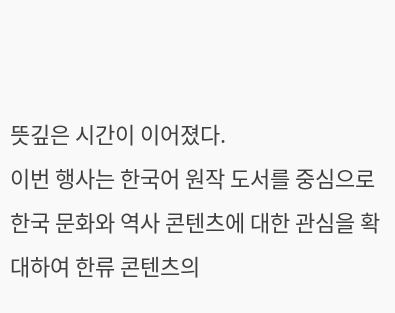뜻깊은 시간이 이어졌다.
이번 행사는 한국어 원작 도서를 중심으로 한국 문화와 역사 콘텐츠에 대한 관심을 확대하여 한류 콘텐츠의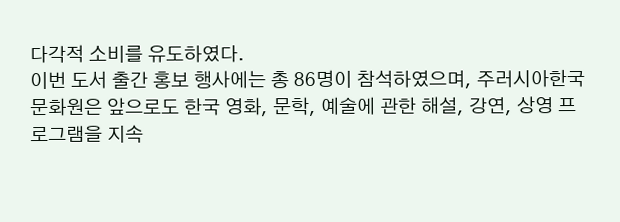다각적 소비를 유도하였다.
이번 도서 출간 홍보 행사에는 총 86명이 참석하였으며, 주러시아한국문화원은 앞으로도 한국 영화, 문학, 예술에 관한 해설, 강연, 상영 프로그램을 지속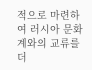적으로 마련하여 러시아 문화계와의 교류를 더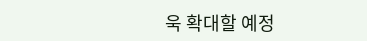욱 확대할 예정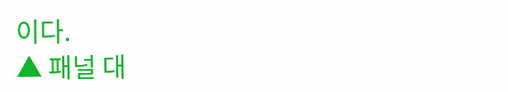이다.
▲ 패널 대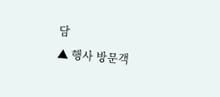담
▲ 행사 방문객